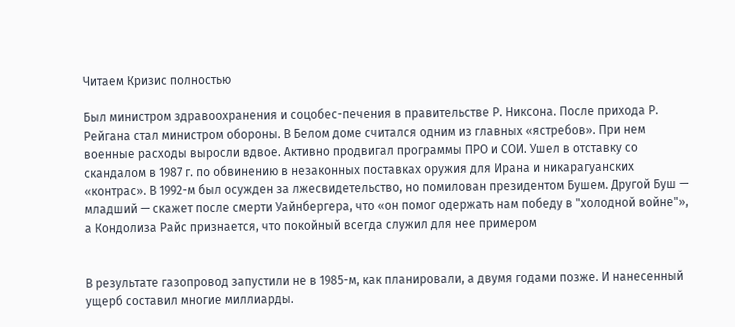Читаем Кризис полностью

Был министром здравоохранения и соцобес-печения в правительстве Р. Никсона. После прихода Р. Рейгана стал министром обороны. В Белом доме считался одним из главных «ястребов». При нем военные расходы выросли вдвое. Активно продвигал программы ПРО и СОИ. Ушел в отставку со скандалом в 1987 г. по обвинению в незаконных поставках оружия для Ирана и никарагуанских «контрас». В 1992-м был осужден за лжесвидетельство, но помилован президентом Бушем. Другой Буш — младший — скажет после смерти Уайнбергера, что «он помог одержать нам победу в "холодной войне"», а Кондолиза Райс признается, что покойный всегда служил для нее примером


В результате газопровод запустили не в 1985-м, как планировали, а двумя годами позже. И нанесенный ущерб составил многие миллиарды.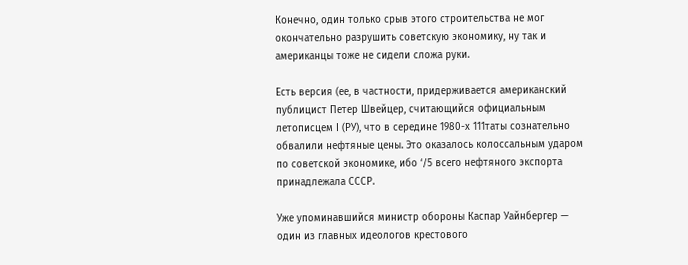Конечно, один только срыв этого строительства не мог окончательно разрушить советскую экономику, ну так и американцы тоже не сидели сложа руки.

Есть версия (ее, в частности, придерживается американский публицист Петер Швейцер, считающийся официальным летописцем I (РУ), что в середине 1980-х 111таты сознательно обвалили нефтяные цены. Это оказалось колоссальным ударом по советской экономике, ибо ‘/5 всего нефтяного экспорта принадлежала СССР.

Уже упоминавшийся министр обороны Каспар Уайнбергер — один из главных идеологов крестового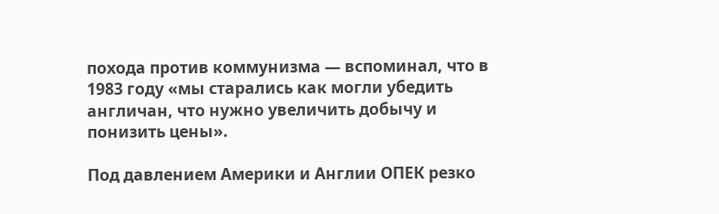похода против коммунизма — вспоминал, что в 1983 году «мы старались как могли убедить англичан, что нужно увеличить добычу и понизить цены».

Под давлением Америки и Англии ОПЕК резко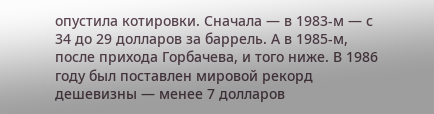опустила котировки. Сначала — в 1983-м — с 34 до 29 долларов за баррель. А в 1985-м, после прихода Горбачева, и того ниже. В 1986 году был поставлен мировой рекорд дешевизны — менее 7 долларов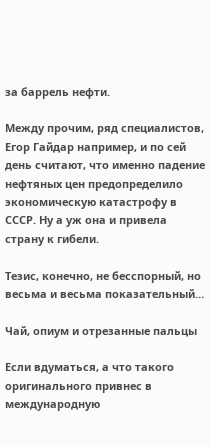за баррель нефти.

Между прочим, ряд специалистов, Егор Гайдар например, и по сей день считают, что именно падение нефтяных цен предопределило экономическую катастрофу в СССР. Ну а уж она и привела страну к гибели.

Тезис, конечно, не бесспорный, но весьма и весьма показательный…

Чай, опиум и отрезанные пальцы

Если вдуматься, а что такого оригинального привнес в международную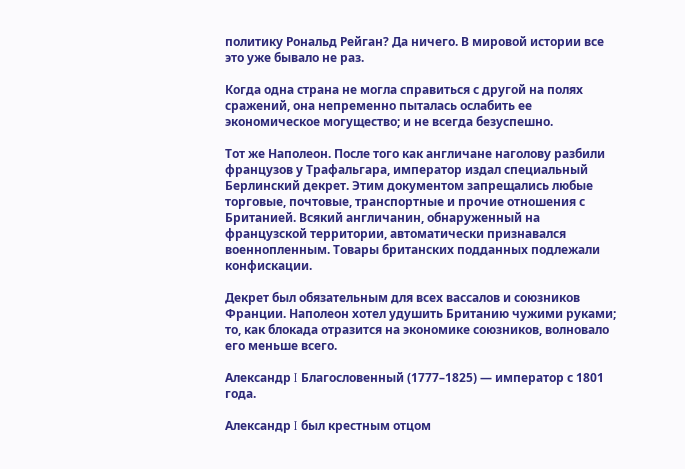политику Рональд Рейган? Да ничего. В мировой истории все это уже бывало не раз.

Когда одна страна не могла справиться с другой на полях сражений, она непременно пыталась ослабить ее экономическое могущество; и не всегда безуспешно.

Тот же Наполеон. После того как англичане наголову разбили французов у Трафальгара, император издал специальный Берлинский декрет. Этим документом запрещались любые торговые, почтовые, транспортные и прочие отношения с Британией. Всякий англичанин, обнаруженный на французской территории, автоматически признавался военнопленным. Товары британских подданных подлежали конфискации.

Декрет был обязательным для всех вассалов и союзников Франции. Наполеон хотел удушить Британию чужими руками; то, как блокада отразится на экономике союзников, волновало его меньше всего.

Александр I Благословенный (1777–1825) — император с 1801 года.

Александр I был крестным отцом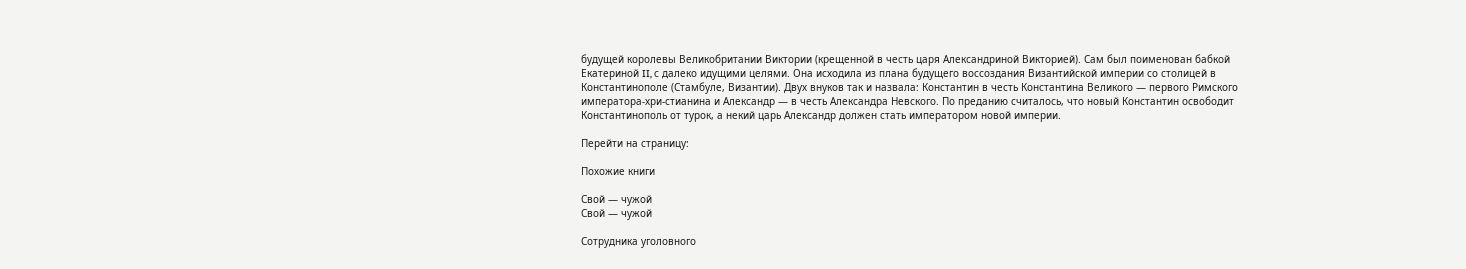будущей королевы Великобритании Виктории (крещенной в честь царя Александриной Викторией). Сам был поименован бабкой Екатериной II, с далеко идущими целями. Она исходила из плана будущего воссоздания Византийской империи со столицей в Константинополе (Стамбуле, Византии). Двух внуков так и назвала: Константин в честь Константина Великого — первого Римского императора-хри-стианина и Александр — в честь Александра Невского. По преданию считалось, что новый Константин освободит Константинополь от турок, а некий царь Александр должен стать императором новой империи.

Перейти на страницу:

Похожие книги

Свой — чужой
Свой — чужой

Сотрудника уголовного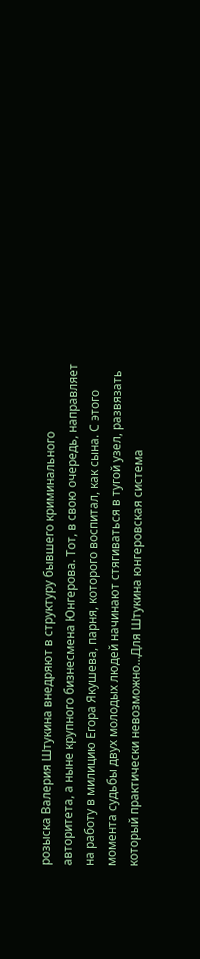розыска Валерия Штукина внедряют в структуру бывшего криминального авторитета, а ныне крупного бизнесмена Юнгерова. Тот, в свою очередь, направляет на работу в милицию Егора Якушева, парня, которого воспитал, как сына. С этого момента судьбы двух молодых людей начинают стягиваться в тугой узел, развязать который практически невозможно…Для Штукина юнгеровская система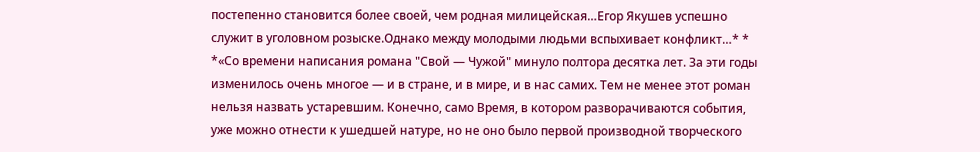постепенно становится более своей, чем родная милицейская…Егор Якушев успешно служит в уголовном розыске.Однако между молодыми людьми вспыхивает конфликт…* * *«Со времени написания романа "Свой — Чужой" минуло полтора десятка лет. За эти годы изменилось очень многое — и в стране, и в мире, и в нас самих. Тем не менее этот роман нельзя назвать устаревшим. Конечно, само Время, в котором разворачиваются события, уже можно отнести к ушедшей натуре, но не оно было первой производной творческого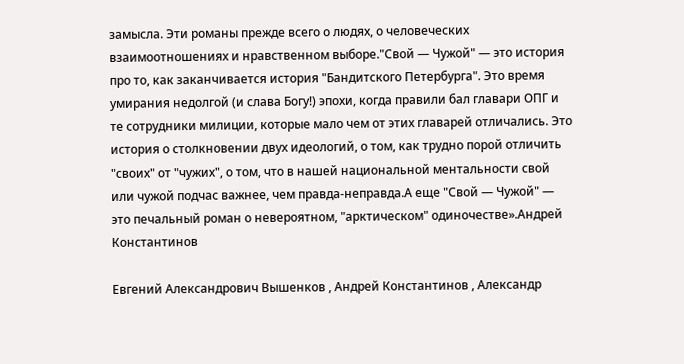замысла. Эти романы прежде всего о людях, о человеческих взаимоотношениях и нравственном выборе."Свой — Чужой" — это история про то, как заканчивается история "Бандитского Петербурга". Это время умирания недолгой (и слава Богу!) эпохи, когда правили бал главари ОПГ и те сотрудники милиции, которые мало чем от этих главарей отличались. Это история о столкновении двух идеологий, о том, как трудно порой отличить "своих" от "чужих", о том, что в нашей национальной ментальности свой или чужой подчас важнее, чем правда-неправда.А еще "Свой — Чужой" — это печальный роман о невероятном, "арктическом" одиночестве».Андрей Константинов

Евгений Александрович Вышенков , Андрей Константинов , Александр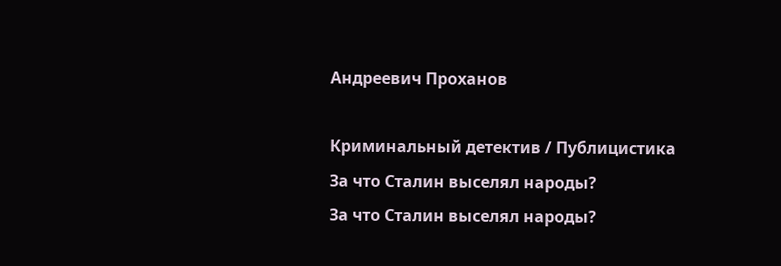Андреевич Проханов

Криминальный детектив / Публицистика
За что Сталин выселял народы?
За что Сталин выселял народы?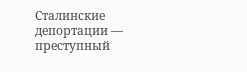Сталинские депортации — преступный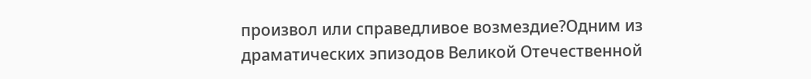произвол или справедливое возмездие?Одним из драматических эпизодов Великой Отечественной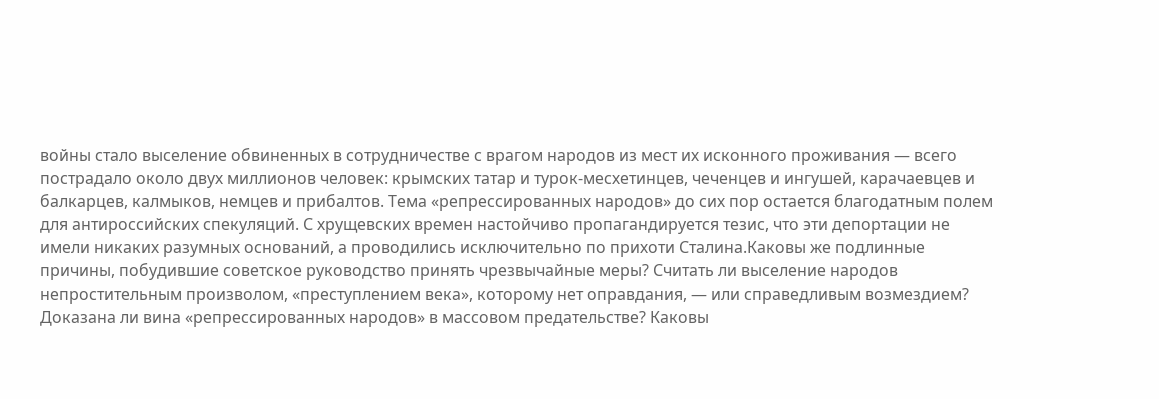войны стало выселение обвиненных в сотрудничестве с врагом народов из мест их исконного проживания — всего пострадало около двух миллионов человек: крымских татар и турок-месхетинцев, чеченцев и ингушей, карачаевцев и балкарцев, калмыков, немцев и прибалтов. Тема «репрессированных народов» до сих пор остается благодатным полем для антироссийских спекуляций. С хрущевских времен настойчиво пропагандируется тезис, что эти депортации не имели никаких разумных оснований, а проводились исключительно по прихоти Сталина.Каковы же подлинные причины, побудившие советское руководство принять чрезвычайные меры? Считать ли выселение народов непростительным произволом, «преступлением века», которому нет оправдания, — или справедливым возмездием? Доказана ли вина «репрессированных народов» в массовом предательстве? Каковы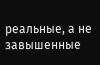реальные, а не завышенные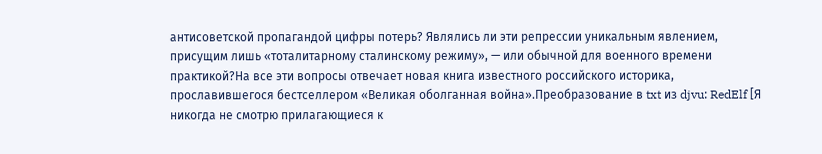антисоветской пропагандой цифры потерь? Являлись ли эти репрессии уникальным явлением, присущим лишь «тоталитарному сталинскому режиму», — или обычной для военного времени практикой?На все эти вопросы отвечает новая книга известного российского историка, прославившегося бестселлером «Великая оболганная война».Преобразование в txt из djvu: RedElf [Я никогда не смотрю прилагающиеся к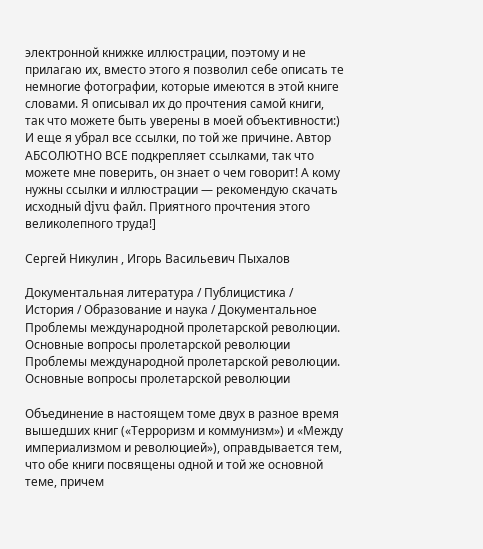электронной книжке иллюстрации, поэтому и не прилагаю их, вместо этого я позволил себе описать те немногие фотографии, которые имеются в этой книге словами. Я описывал их до прочтения самой книги, так что можете быть уверены в моей объективности:) И еще я убрал все ссылки, по той же причине. Автор АБСОЛЮТНО ВСЕ подкрепляет ссылками, так что можете мне поверить, он знает о чем говорит! А кому нужны ссылки и иллюстрации — рекомендую скачать исходный djvu файл. Приятного прочтения этого великолепного труда!]

Сергей Никулин , Игорь Васильевич Пыхалов

Документальная литература / Публицистика / История / Образование и наука / Документальное
Проблемы международной пролетарской революции. Основные вопросы пролетарской революции
Проблемы международной пролетарской революции. Основные вопросы пролетарской революции

Объединение в настоящем томе двух в разное время вышедших книг («Терроризм и коммунизм») и «Между империализмом и революцией»), оправдывается тем, что обе книги посвящены одной и той же основной теме, причем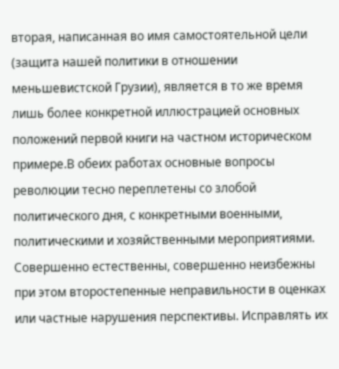вторая, написанная во имя самостоятельной цели (защита нашей политики в отношении меньшевистской Грузии), является в то же время лишь более конкретной иллюстрацией основных положений первой книги на частном историческом примере.В обеих работах основные вопросы революции тесно переплетены со злобой политического дня, с конкретными военными, политическими и хозяйственными мероприятиями. Совершенно естественны, совершенно неизбежны при этом второстепенные неправильности в оценках или частные нарушения перспективы. Исправлять их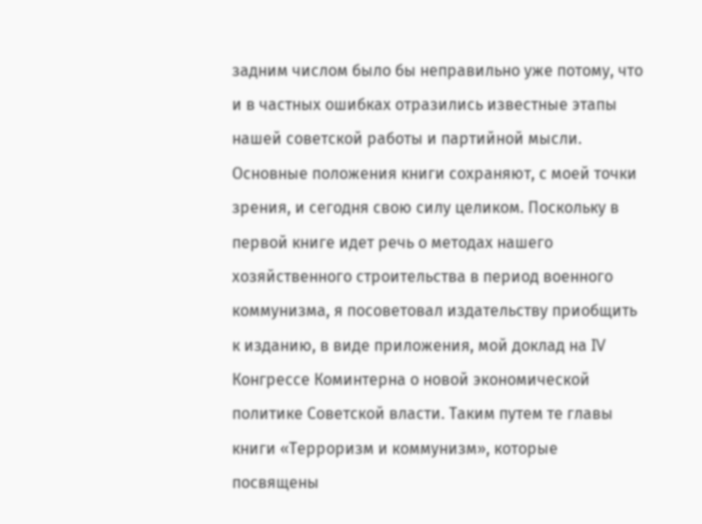задним числом было бы неправильно уже потому, что и в частных ошибках отразились известные этапы нашей советской работы и партийной мысли. Основные положения книги сохраняют, с моей точки зрения, и сегодня свою силу целиком. Поскольку в первой книге идет речь о методах нашего хозяйственного строительства в период военного коммунизма, я посоветовал издательству приобщить к изданию, в виде приложения, мой доклад на IV Конгрессе Коминтерна о новой экономической политике Советской власти. Таким путем те главы книги «Терроризм и коммунизм», которые посвящены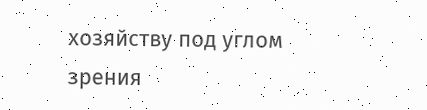хозяйству под углом зрения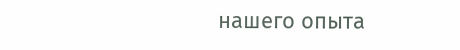нашего опыта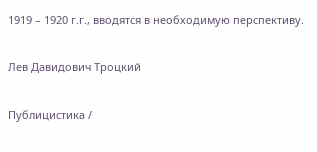1919 – 1920 г.г., вводятся в необходимую перспективу.

Лев Давидович Троцкий

Публицистика /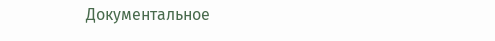Документальное